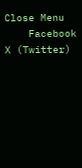Close Menu
    Facebook X (Twitter)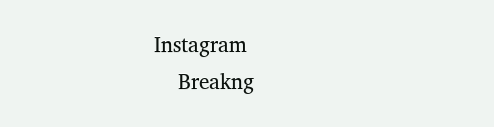Instagram
    Breakng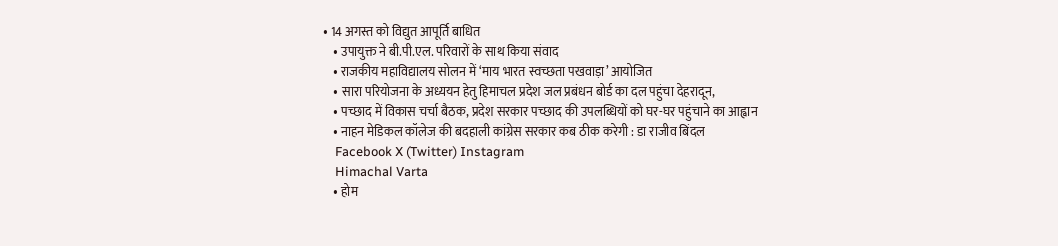• 14 अगस्त को विद्युत आपूर्ति बाधित
    • उपायुक्त ने बी.पी.एल. परिवारों के साथ किया संवाद
    • राजकीय महाविद्यालय सोलन में ‘माय भारत स्वच्छता पखवाड़ा’ आयोजित
    • सारा परियोजना के अध्ययन हेतु हिमाचल प्रदेश जल प्रबंधन बोर्ड का दल पहुंचा देहरादून,
    • पच्छाद में विकास चर्चा बैठक, प्रदेश सरकार पच्छाद की उपलब्धियों को घर-घर पहुंचाने का आह्वान
    • नाहन मेडिकल कॉलेज की बदहाली कांग्रेस सरकार कब ठीक करेगी : डा राजीव बिंदल
    Facebook X (Twitter) Instagram
    Himachal Varta
    • होम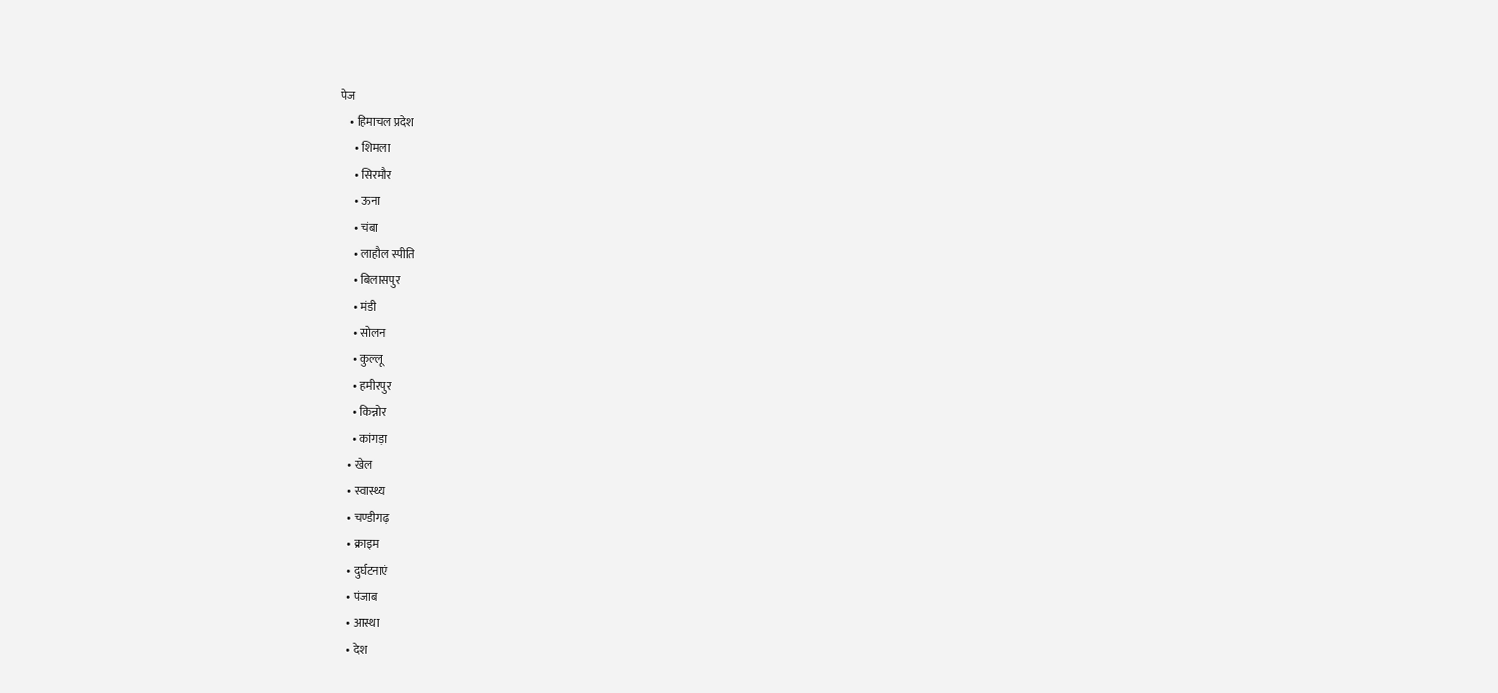पेज
    • हिमाचल प्रदेश
      • शिमला
      • सिरमौर
      • ऊना
      • चंबा
      • लाहौल स्पीति
      • बिलासपुर
      • मंडी
      • सोलन
      • कुल्लू
      • हमीरपुर
      • किन्नोर
      • कांगड़ा
    • खेल
    • स्वास्थ्य
    • चण्डीगढ़
    • क्राइम
    • दुर्घटनाएं
    • पंजाब
    • आस्था
    • देश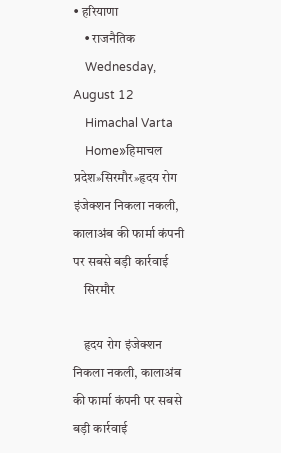• हरियाणा
    • राजनैतिक
    Wednesday, August 12
    Himachal Varta
    Home»हिमाचल प्रदेश»सिरमौर»हृदय रोग इंजेक्शन निकला नकली, कालाअंब की फार्मा कंपनी पर सबसे बड़ी कार्रवाई
    सिरमौर

    हृदय रोग इंजेक्शन निकला नकली, कालाअंब की फार्मा कंपनी पर सबसे बड़ी कार्रवाई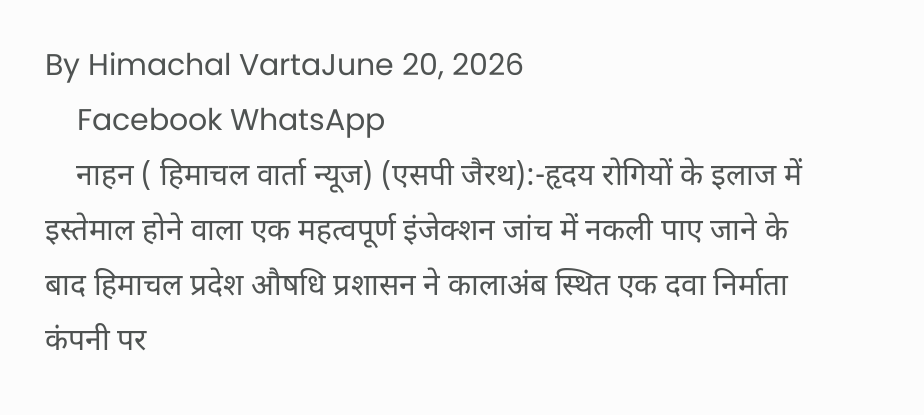By Himachal VartaJune 20, 2026
    Facebook WhatsApp
    नाहन ( हिमाचल वार्ता न्यूज) (एसपी जैरथ):-हृदय रोगियों के इलाज में इस्तेमाल होने वाला एक महत्वपूर्ण इंजेक्शन जांच में नकली पाए जाने के बाद हिमाचल प्रदेश औषधि प्रशासन ने कालाअंब स्थित एक दवा निर्माता कंपनी पर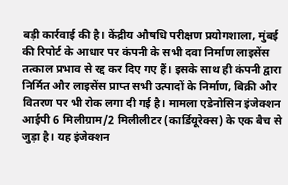बड़ी कार्रवाई की है। केंद्रीय औषधि परीक्षण प्रयोगशाला, मुंबई की रिपोर्ट के आधार पर कंपनी के सभी दवा निर्माण लाइसेंस तत्काल प्रभाव से रद्द कर दिए गए हैं। इसके साथ ही कंपनी द्वारा निर्मित और लाइसेंस प्राप्त सभी उत्पादों के निर्माण, बिक्री और वितरण पर भी रोक लगा दी गई है। मामला एडेनोसिन इंजेक्शन आईपी 6 मिलीग्राम/2 मिलीलीटर (कार्डियूरेक्स) के एक बैच से जुड़ा है। यह इंजेक्शन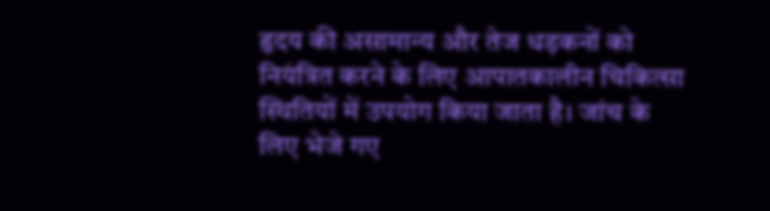हृदय की असामान्य और तेज धड़कनों को नियंत्रित करने के लिए आपातकालीन चिकित्सा स्थितियों में उपयोग किया जाता है। जांच के लिए भेजे गए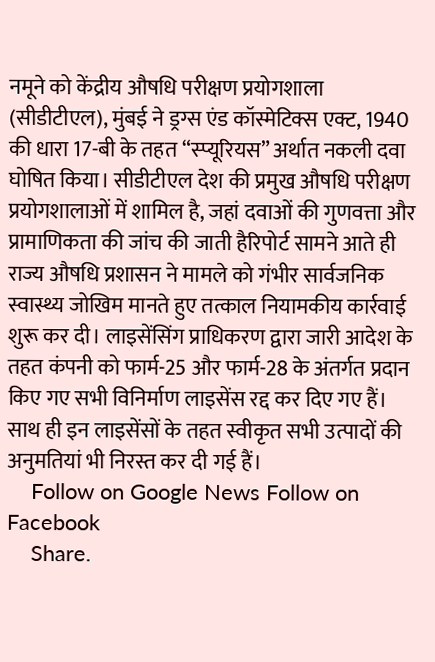नमूने को केंद्रीय औषधि परीक्षण प्रयोगशाला (सीडीटीएल), मुंबई ने ड्रग्स एंड कॉस्मेटिक्स एक्ट, 1940 की धारा 17-बी के तहत “स्प्यूरियस” अर्थात नकली दवा घोषित किया। सीडीटीएल देश की प्रमुख औषधि परीक्षण प्रयोगशालाओं में शामिल है, जहां दवाओं की गुणवत्ता और प्रामाणिकता की जांच की जाती हैरिपोर्ट सामने आते ही राज्य औषधि प्रशासन ने मामले को गंभीर सार्वजनिक स्वास्थ्य जोखिम मानते हुए तत्काल नियामकीय कार्रवाई शुरू कर दी। लाइसेंसिंग प्राधिकरण द्वारा जारी आदेश के तहत कंपनी को फार्म-25 और फार्म-28 के अंतर्गत प्रदान किए गए सभी विनिर्माण लाइसेंस रद्द कर दिए गए हैं। साथ ही इन लाइसेंसों के तहत स्वीकृत सभी उत्पादों की अनुमतियां भी निरस्त कर दी गई हैं।
    Follow on Google News Follow on Facebook
    Share.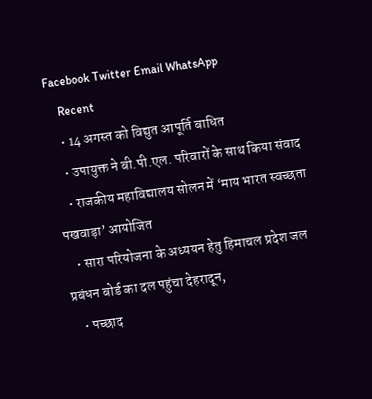Facebook Twitter Email WhatsApp
    Recent
    • 14 अगस्त को विद्युत आपूर्ति बाधित
    • उपायुक्त ने बी.पी.एल. परिवारों के साथ किया संवाद
    • राजकीय महाविद्यालय सोलन में ‘माय भारत स्वच्छता पखवाड़ा’ आयोजित
    • सारा परियोजना के अध्ययन हेतु हिमाचल प्रदेश जल प्रबंधन बोर्ड का दल पहुंचा देहरादून,
    • पच्छाद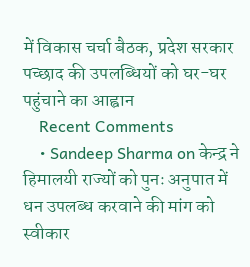में विकास चर्चा बैठक, प्रदेश सरकार पच्छाद की उपलब्धियों को घर-घर पहुंचाने का आह्वान
    Recent Comments
    • Sandeep Sharma on केन्द्र ने हिमालयी राज्यों को पुनः अनुपात में धन उपलब्ध करवाने की मांग को स्वीकार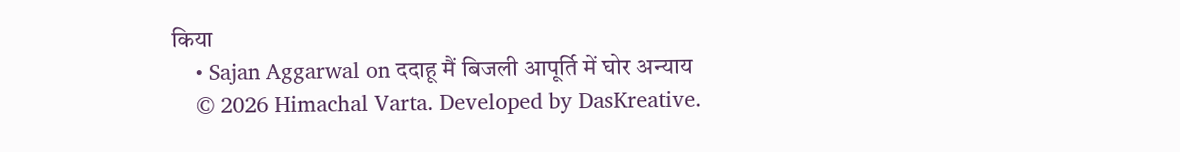किया
    • Sajan Aggarwal on ददाहू मैं बिजली आपूर्ति में घोर अन्याय
    © 2026 Himachal Varta. Developed by DasKreative.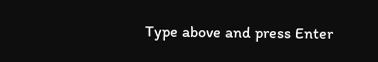Type above and press Enter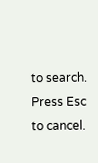to search. Press Esc to cancel.